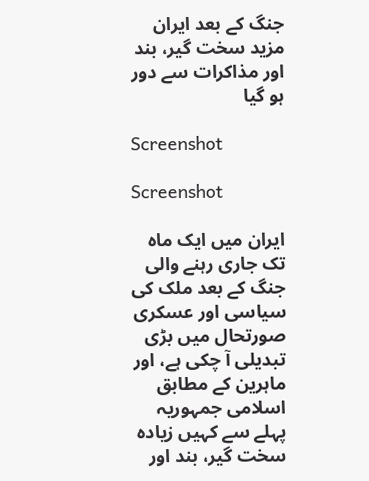جنگ کے بعد ایران مزید سخت گیر، بند اور مذاکرات سے دور ہو گیا

Screenshot

Screenshot

ایران میں ایک ماہ تک جاری رہنے والی جنگ کے بعد ملک کی سیاسی اور عسکری صورتحال میں بڑی تبدیلی آ چکی ہے، اور ماہرین کے مطابق اسلامی جمہوریہ پہلے سے کہیں زیادہ سخت گیر، بند اور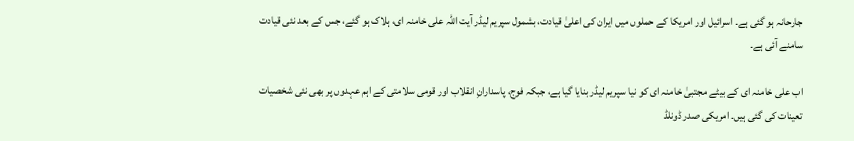جارحانہ ہو گئی ہے۔ اسرائیل اور امریکا کے حملوں میں ایران کی اعلیٰ قیادت، بشمول سپریم لیڈر آیت اللہ علی خامنہ ای، ہلاک ہو گئے، جس کے بعد نئی قیادت سامنے آئی ہے۔

اب علی خامنہ ای کے بیٹے مجتبیٰ خامنہ ای کو نیا سپریم لیڈر بنایا گیا ہے، جبکہ فوج، پاسدارانِ انقلاب اور قومی سلامتی کے اہم عہدوں پر بھی نئی شخصیات تعینات کی گئی ہیں۔ امریکی صدر ڈونلڈ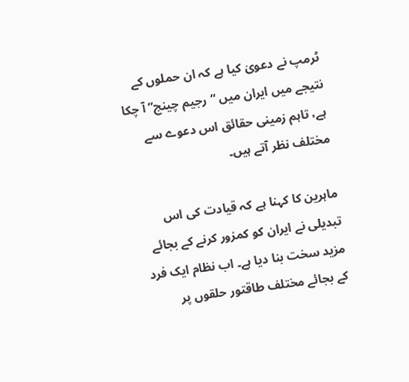ٹرمپ نے دعویٰ کیا ہے کہ ان حملوں کے نتیجے میں ایران میں “رجیم چینج” آ چکا ہے، تاہم زمینی حقائق اس دعوے سے مختلف نظر آتے ہیں۔

ماہرین کا کہنا ہے کہ قیادت کی اس تبدیلی نے ایران کو کمزور کرنے کے بجائے مزید سخت بنا دیا ہے۔ اب نظام ایک فرد کے بجائے مختلف طاقتور حلقوں پر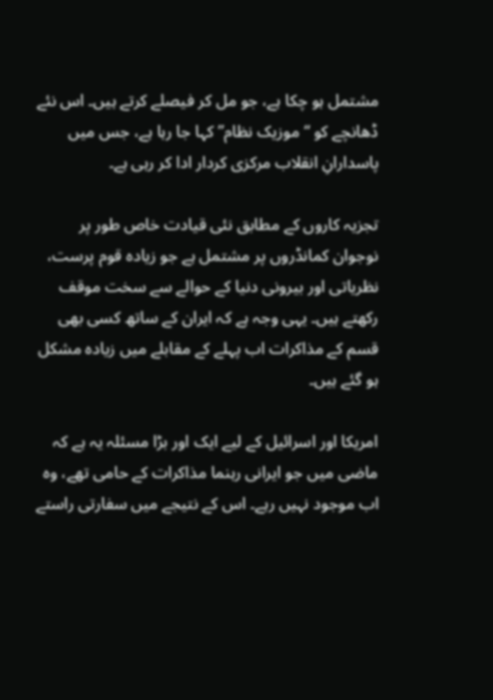مشتمل ہو چکا ہے، جو مل کر فیصلے کرتے ہیں۔ اس نئے ڈھانچے کو “موزیک نظام” کہا جا رہا ہے، جس میں پاسدارانِ انقلاب مرکزی کردار ادا کر رہی ہے۔

تجزیہ کاروں کے مطابق نئی قیادت خاص طور پر نوجوان کمانڈروں پر مشتمل ہے جو زیادہ قوم پرست، نظریاتی اور بیرونی دنیا کے حوالے سے سخت موقف رکھتے ہیں۔ یہی وجہ ہے کہ ایران کے ساتھ کسی بھی قسم کے مذاکرات اب پہلے کے مقابلے میں زیادہ مشکل ہو گئے ہیں۔

امریکا اور اسرائیل کے لیے ایک اور بڑا مسئلہ یہ ہے کہ ماضی میں جو ایرانی رہنما مذاکرات کے حامی تھے، وہ اب موجود نہیں رہے۔ اس کے نتیجے میں سفارتی راستے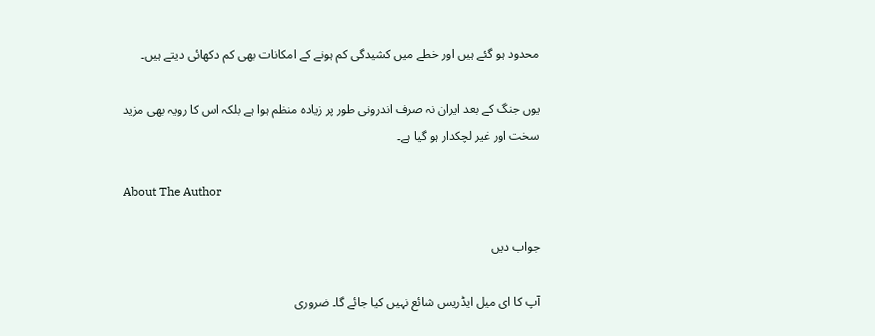محدود ہو گئے ہیں اور خطے میں کشیدگی کم ہونے کے امکانات بھی کم دکھائی دیتے ہیں۔

یوں جنگ کے بعد ایران نہ صرف اندرونی طور پر زیادہ منظم ہوا ہے بلکہ اس کا رویہ بھی مزید سخت اور غیر لچکدار ہو گیا ہے۔

About The Author

جواب دیں

آپ کا ای میل ایڈریس شائع نہیں کیا جائے گا۔ ضروری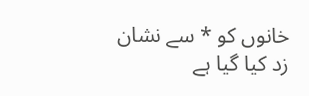خانوں کو * سے نشان زد کیا گیا ہے